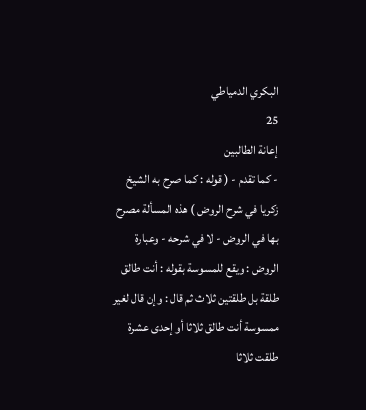البكري الدمياطي
25
إعانة الطالبين
- كما تقدم - ( قوله : كما صرح به الشيخ زكريا في شرح الروض ) هذه المسألة مصرح بها في الروض - لا في شرحه - وعبارة الروض : ويقع للمسوسة بقوله : أنت طالق طلقة بل طلقتين ثلاث ثم قال : وإن قال لغير ممسوسة أنت طالق ثلاثا أو إحدى عشرة طلقت ثلاثا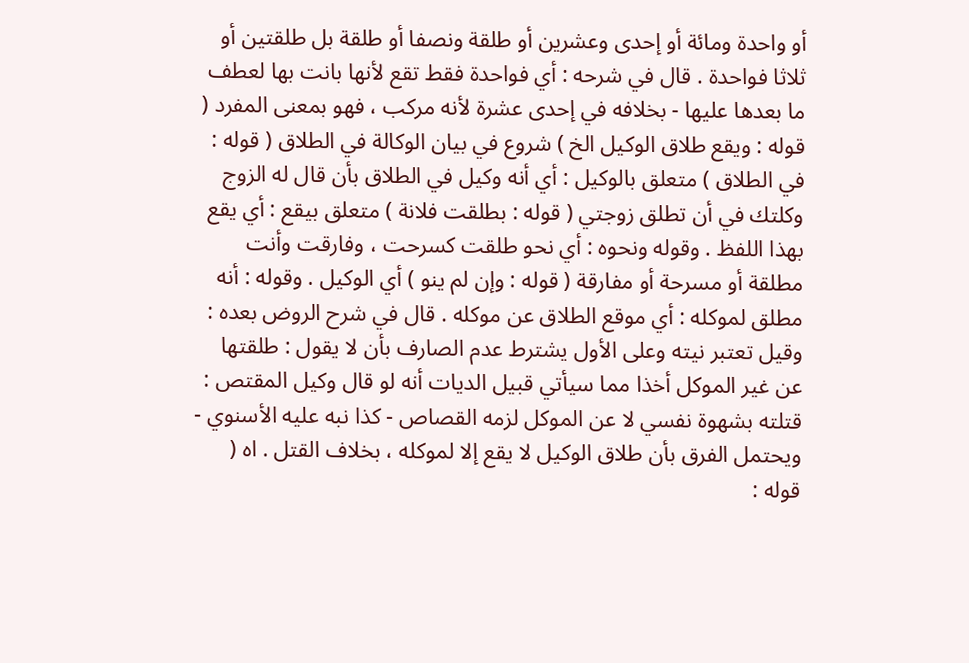أو واحدة ومائة أو إحدى وعشرين أو طلقة ونصفا أو طلقة بل طلقتين أو ثلاثا فواحدة . قال في شرحه : أي فواحدة فقط تقع لأنها بانت بها لعطف ما بعدها عليها - بخلافه في إحدى عشرة لأنه مركب ، فهو بمعنى المفرد ( قوله : ويقع طلاق الوكيل الخ ) شروع في بيان الوكالة في الطلاق ( قوله : في الطلاق ) متعلق بالوكيل : أي أنه وكيل في الطلاق بأن قال له الزوج وكلتك في أن تطلق زوجتي ( قوله : بطلقت فلانة ) متعلق بيقع : أي يقع بهذا اللفظ . وقوله ونحوه : أي نحو طلقت كسرحت ، وفارقت وأنت مطلقة أو مسرحة أو مفارقة ( قوله : وإن لم ينو ) أي الوكيل . وقوله : أنه مطلق لموكله : أي موقع الطلاق عن موكله . قال في شرح الروض بعده : وقيل تعتبر نيته وعلى الأول يشترط عدم الصارف بأن لا يقول : طلقتها عن غير الموكل أخذا مما سيأتي قبيل الديات أنه لو قال وكيل المقتص : قتلته بشهوة نفسي لا عن الموكل لزمه القصاص - كذا نبه عليه الأسنوي - ويحتمل الفرق بأن طلاق الوكيل لا يقع إلا لموكله ، بخلاف القتل . اه ( قوله :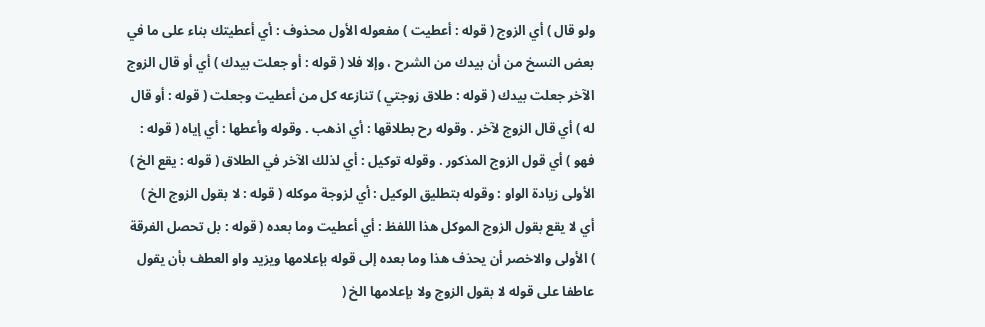ولو قال ) أي الزوج ( قوله : أعطيت ) مفعوله الأول محذوف : أي أعطيتك بناء على ما في بعض النسخ من أن بيدك من الشرح ، وإلا فلا ( قوله : أو جعلت بيدك ) أي أو قال الزوج الآخر جعلت بيدك ( قوله : طلاق زوجتي ) تنازعه كل من أعطيت وجعلت ( قوله : أو قال له ) أي قال الزوج لآخر . وقوله رح بطلاقها : أي اذهب . وقوله وأعطها : أي إياه ( قوله : فهو ) أي قول الزوج المذكور . وقوله توكيل : أي لذلك الآخر في الطلاق ( قوله : يقع الخ ) الأولى زيادة الواو : وقوله بتطليق الوكيل : أي لزوجة موكله ( قوله : لا بقول الزوج الخ ) أي لا يقع بقول الزوج الموكل هذا اللفظ : أي أعطيت وما بعده ( قوله : بل تحصل الفرقة ) الأولى والاخصر أن يحذف هذا وما بعده إلى قوله بإعلامها ويزيد واو العطف بأن يقول عاطفا على قوله لا بقول الزوج ولا بإعلامها الخ (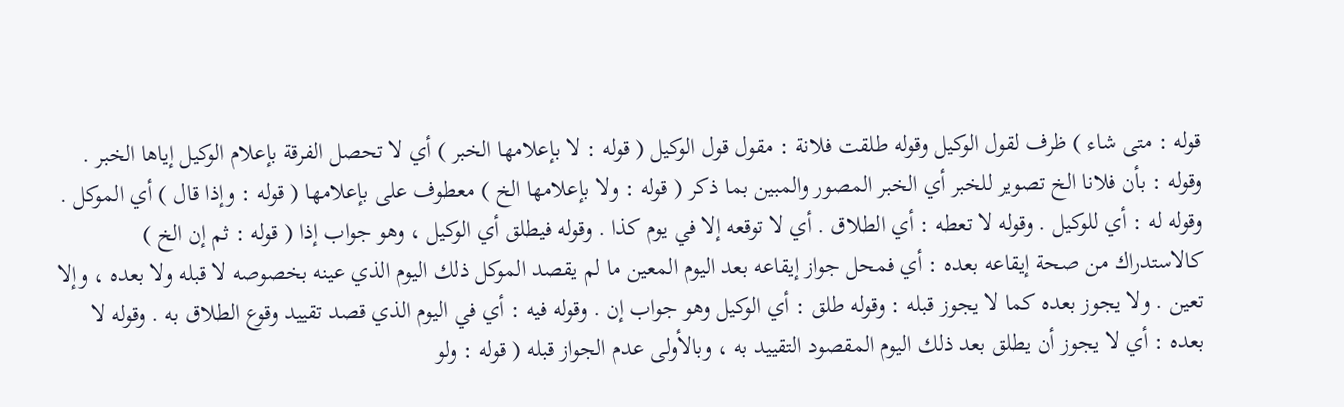قوله : متى شاء ) ظرف لقول الوكيل وقوله طلقت فلانة : مقول قول الوكيل ( قوله : لا بإعلامها الخبر ) أي لا تحصل الفرقة بإعلام الوكيل إياها الخبر . وقوله : بأن فلانا الخ تصوير للخبر أي الخبر المصور والمبين بما ذكر ( قوله : ولا بإعلامها الخ ) معطوف على بإعلامها ( قوله : وإذا قال ) أي الموكل . وقوله له : أي للوكيل . وقوله لا تعطه : أي الطلاق . أي لا توقعه إلا في يوم كذا . وقوله فيطلق أي الوكيل ، وهو جواب إذا ( قوله : ثم إن الخ ) كالاستدراك من صحة إيقاعه بعده : أي فمحل جواز إيقاعه بعد اليوم المعين ما لم يقصد الموكل ذلك اليوم الذي عينه بخصوصه لا قبله ولا بعده ، وإلا تعين . ولا يجوز بعده كما لا يجوز قبله : وقوله طلق : أي الوكيل وهو جواب إن . وقوله فيه : أي في اليوم الذي قصد تقييد وقوع الطلاق به . وقوله لا بعده : أي لا يجوز أن يطلق بعد ذلك اليوم المقصود التقييد به ، وبالأولى عدم الجواز قبله ( قوله : ولو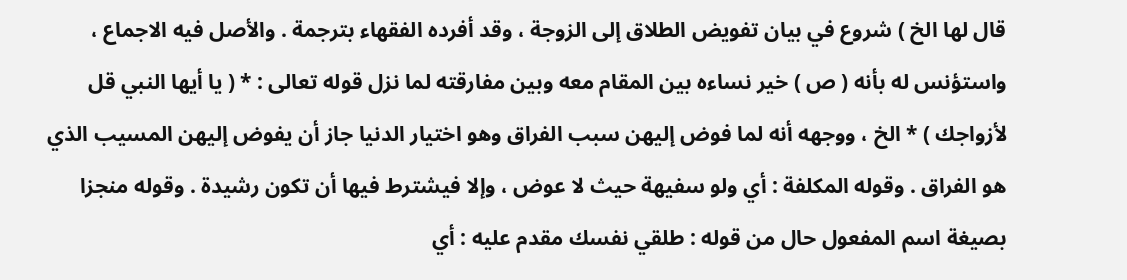قال لها الخ ) شروع في بيان تفويض الطلاق إلى الزوجة ، وقد أفرده الفقهاء بترجمة . والأصل فيه الاجماع ، واستؤنس له بأنه ( ص ) خير نساءه بين المقام معه وبين مفارقته لما نزل قوله تعالى : * ( يا أيها النبي قل لأزواجك ) * الخ ، ووجهه أنه لما فوض إليهن سبب الفراق وهو اختيار الدنيا جاز أن يفوض إليهن المسيب الذي هو الفراق . وقوله المكلفة : أي ولو سفيهة حيث لا عوض ، وإلا فيشترط فيها أن تكون رشيدة . وقوله منجزا بصيغة اسم المفعول حال من قوله : طلقي نفسك مقدم عليه : أي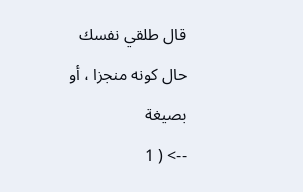قال طلقي نفسك حال كونه منجزا ، أو بصيغة
--> ( 1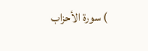) سورة الأحزاب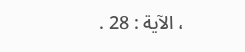، الآية : 28 .